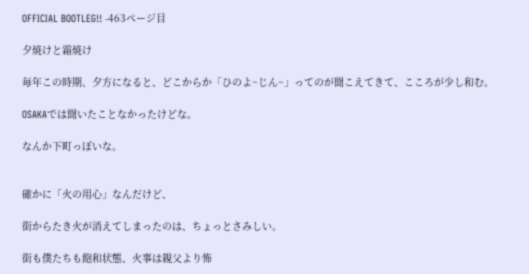OFFICIAL BOOTLEG!! -463ページ目

夕焼けと霜焼け

毎年この時期、夕方になると、どこからか「ひのよ~じん~」ってのが聞こえてきて、こころが少し和む。

OSAKAでは聞いたことなかったけどな。

なんか下町っぽいな。


確かに「火の用心」なんだけど、

街からたき火が消えてしまったのは、ちょっとさみしい。

街も僕たちも飽和状態、火事は親父より怖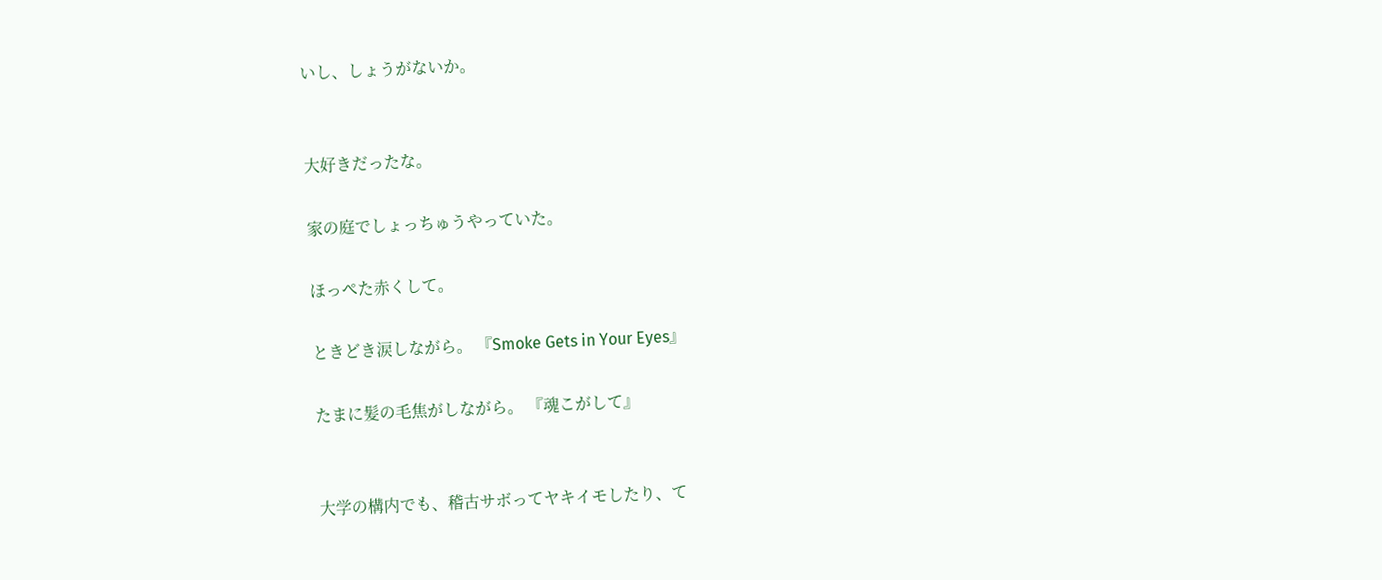いし、しょうがないか。


大好きだったな。

家の庭でしょっちゅうやっていた。

ほっぺた赤くして。

ときどき涙しながら。 『Smoke Gets in Your Eyes』

たまに髪の毛焦がしながら。 『魂こがして』


大学の構内でも、稽古サボってヤキイモしたり、て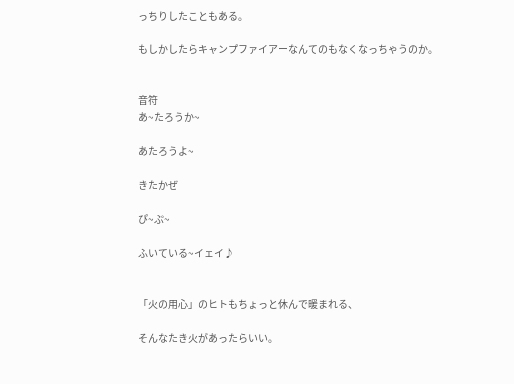っちりしたこともある。

もしかしたらキャンプファイアーなんてのもなくなっちゃうのか。


音符
あ~たろうか~

あたろうよ~

きたかぜ

ぴ~ぷ~

ふいている~イェイ♪


「火の用心」のヒトもちょっと休んで暖まれる、

そんなたき火があったらいい。